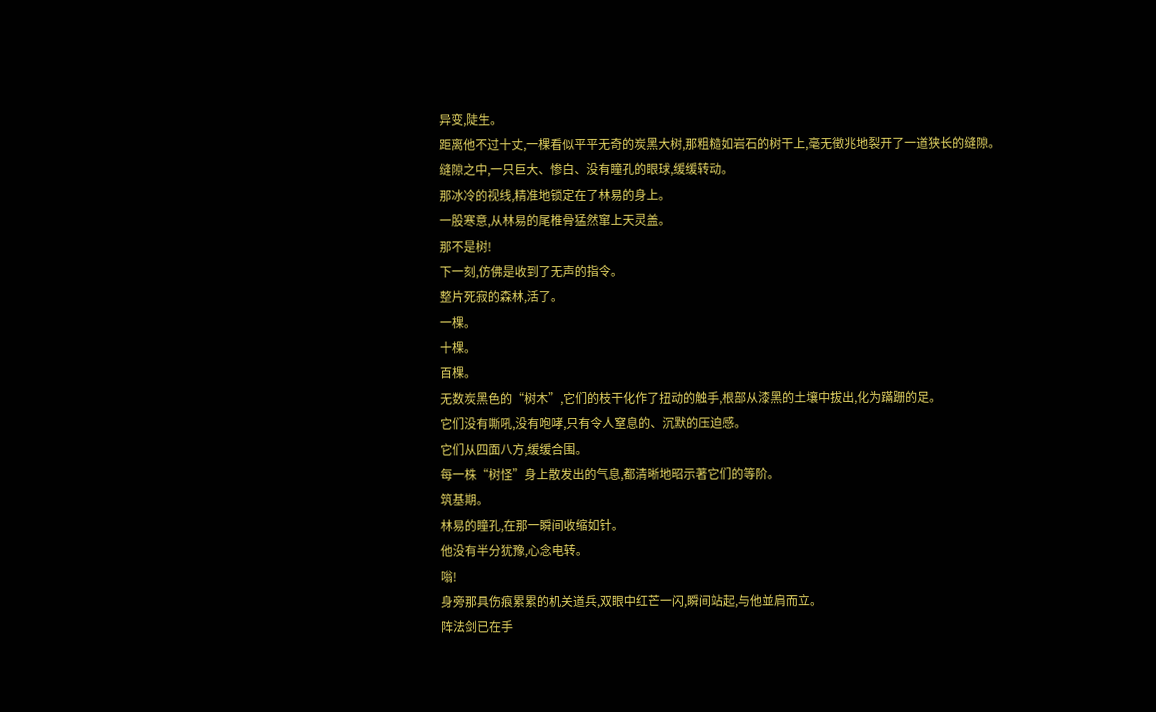异变,陡生。
距离他不过十丈,一棵看似平平无奇的炭黑大树,那粗糙如岩石的树干上,毫无徵兆地裂开了一道狭长的缝隙。
缝隙之中,一只巨大、惨白、没有瞳孔的眼球,缓缓转动。
那冰冷的视线,精准地锁定在了林易的身上。
一股寒意,从林易的尾椎骨猛然窜上天灵盖。
那不是树!
下一刻,仿佛是收到了无声的指令。
整片死寂的森林,活了。
一棵。
十棵。
百棵。
无数炭黑色的“树木”,它们的枝干化作了扭动的触手,根部从漆黑的土壤中拔出,化为蹣跚的足。
它们没有嘶吼,没有咆哮,只有令人窒息的、沉默的压迫感。
它们从四面八方,缓缓合围。
每一株“树怪”身上散发出的气息,都清晰地昭示著它们的等阶。
筑基期。
林易的瞳孔,在那一瞬间收缩如针。
他没有半分犹豫,心念电转。
嗡!
身旁那具伤痕累累的机关道兵,双眼中红芒一闪,瞬间站起,与他並肩而立。
阵法剑已在手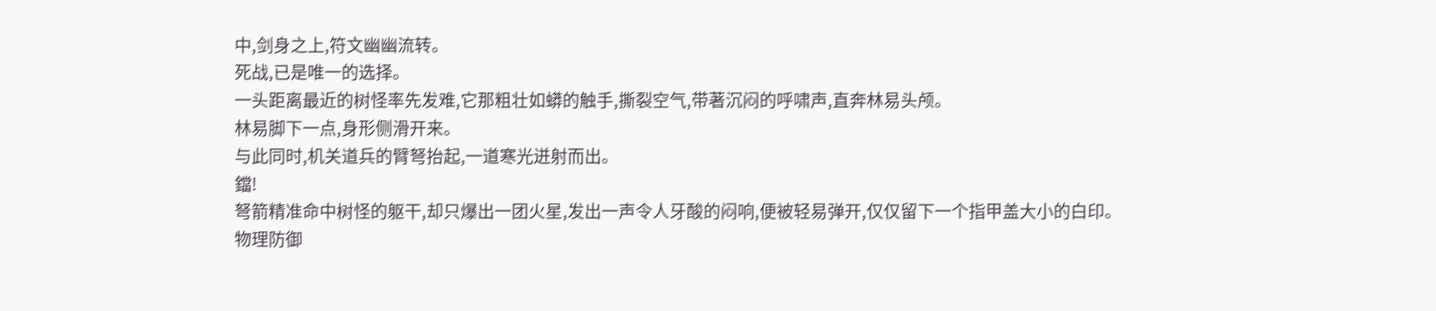中,剑身之上,符文幽幽流转。
死战,已是唯一的选择。
一头距离最近的树怪率先发难,它那粗壮如蟒的触手,撕裂空气,带著沉闷的呼啸声,直奔林易头颅。
林易脚下一点,身形侧滑开来。
与此同时,机关道兵的臂弩抬起,一道寒光迸射而出。
鐺!
弩箭精准命中树怪的躯干,却只爆出一团火星,发出一声令人牙酸的闷响,便被轻易弹开,仅仅留下一个指甲盖大小的白印。
物理防御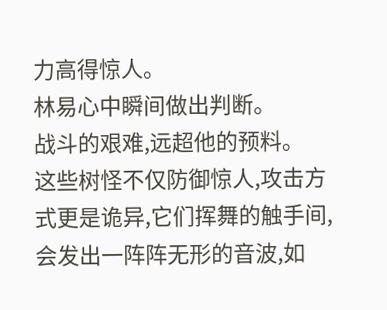力高得惊人。
林易心中瞬间做出判断。
战斗的艰难,远超他的预料。
这些树怪不仅防御惊人,攻击方式更是诡异,它们挥舞的触手间,会发出一阵阵无形的音波,如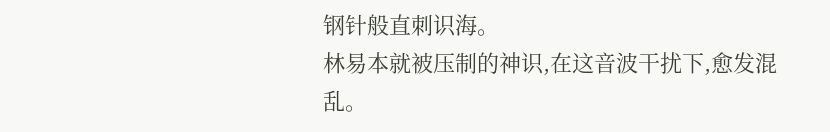钢针般直刺识海。
林易本就被压制的神识,在这音波干扰下,愈发混乱。